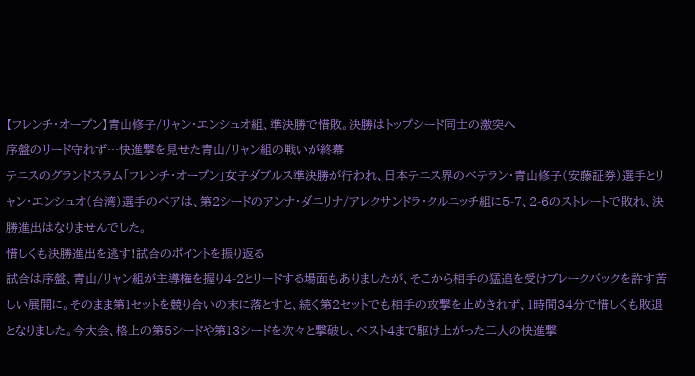【フレンチ・オープン】青山修子/リャン・エンシュオ組、準決勝で惜敗。決勝はトップシード同士の激突へ
序盤のリード守れず…快進撃を見せた青山/リャン組の戦いが終幕
テニスのグランドスラム「フレンチ・オープン」女子ダブルス準決勝が行われ、日本テニス界のベテラン・青山修子(安藤証券)選手とリャン・エンシュオ(台湾)選手のペアは、第2シードのアンナ・ダニリナ/アレクサンドラ・クルニッチ組に5-7、2-6のストレートで敗れ、決勝進出はなりませんでした。
惜しくも決勝進出を逃す!試合のポイントを振り返る
試合は序盤、青山/リャン組が主導権を握り4-2とリードする場面もありましたが、そこから相手の猛追を受けブレークバックを許す苦しい展開に。そのまま第1セットを競り合いの末に落とすと、続く第2セットでも相手の攻撃を止めきれず、1時間34分で惜しくも敗退となりました。今大会、格上の第5シードや第13シードを次々と撃破し、ベスト4まで駆け上がった二人の快進撃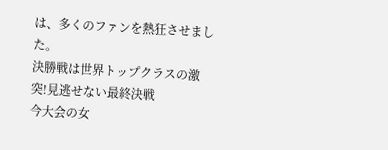は、多くのファンを熱狂させました。
決勝戦は世界トップクラスの激突!見逃せない最終決戦
今大会の女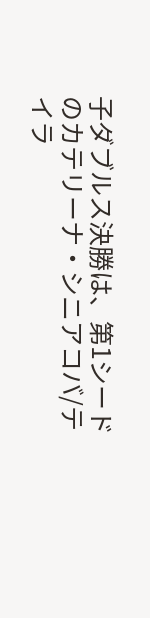子ダブルス決勝は、第1シードのカテリーナ・シニアコバ/テイラ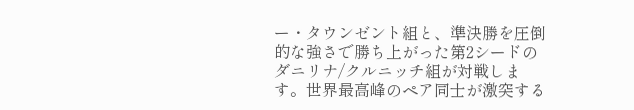ー・タウンゼント組と、準決勝を圧倒的な強さで勝ち上がった第2シードのダニリナ/クルニッチ組が対戦します。世界最高峰のペア同士が激突する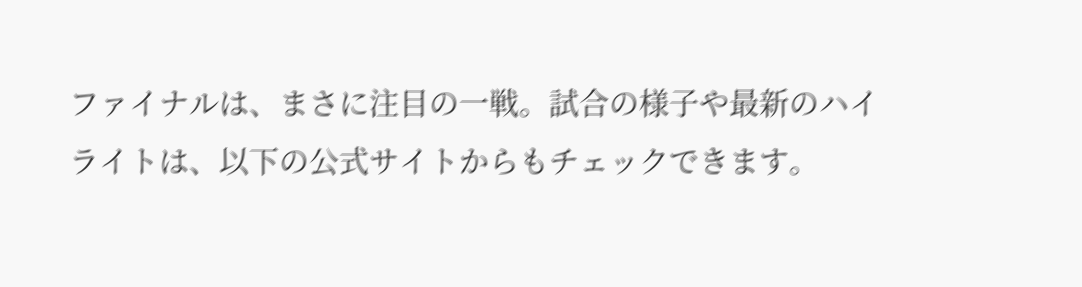ファイナルは、まさに注目の一戦。試合の様子や最新のハイライトは、以下の公式サイトからもチェックできます。